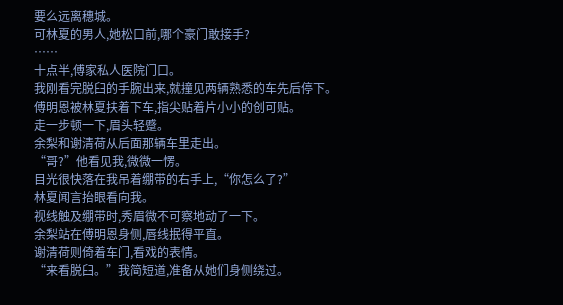要么远离穗城。
可林夏的男人,她松口前,哪个豪门敢接手?
……
十点半,傅家私人医院门口。
我刚看完脱臼的手腕出来,就撞见两辆熟悉的车先后停下。
傅明恩被林夏扶着下车,指尖贴着片小小的创可贴。
走一步顿一下,眉头轻蹙。
余梨和谢清荷从后面那辆车里走出。
“哥?”他看见我,微微一愣。
目光很快落在我吊着绷带的右手上,“你怎么了?”
林夏闻言抬眼看向我。
视线触及绷带时,秀眉微不可察地动了一下。
余梨站在傅明恩身侧,唇线抿得平直。
谢清荷则倚着车门,看戏的表情。
“来看脱臼。”我简短道,准备从她们身侧绕过。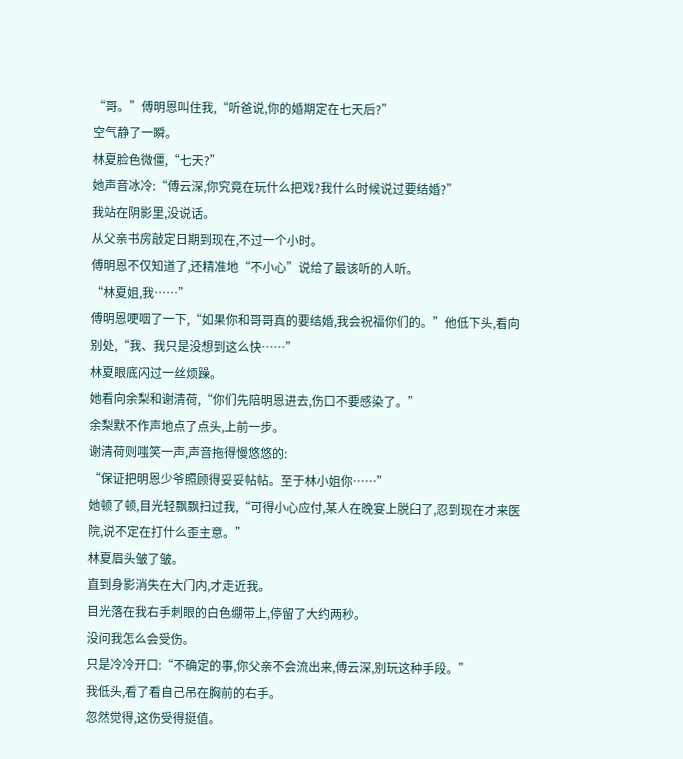“哥。”傅明恩叫住我,“听爸说,你的婚期定在七天后?”
空气静了一瞬。
林夏脸色微僵,“七天?”
她声音冰冷:“傅云深,你究竟在玩什么把戏?我什么时候说过要结婚?”
我站在阴影里,没说话。
从父亲书房敲定日期到现在,不过一个小时。
傅明恩不仅知道了,还精准地“不小心”说给了最该听的人听。
“林夏姐,我……”
傅明恩哽咽了一下,“如果你和哥哥真的要结婚,我会祝福你们的。”他低下头,看向别处,“我、我只是没想到这么快……”
林夏眼底闪过一丝烦躁。
她看向余梨和谢清荷,“你们先陪明恩进去,伤口不要感染了。”
余梨默不作声地点了点头,上前一步。
谢清荷则嗤笑一声,声音拖得慢悠悠的:
“保证把明恩少爷照顾得妥妥帖帖。至于林小姐你……”
她顿了顿,目光轻飘飘扫过我,“可得小心应付,某人在晚宴上脱臼了,忍到现在才来医院,说不定在打什么歪主意。”
林夏眉头皱了皱。
直到身影消失在大门内,才走近我。
目光落在我右手刺眼的白色绷带上,停留了大约两秒。
没问我怎么会受伤。
只是冷冷开口:“不确定的事,你父亲不会流出来,傅云深,别玩这种手段。”
我低头,看了看自己吊在胸前的右手。
忽然觉得,这伤受得挺值。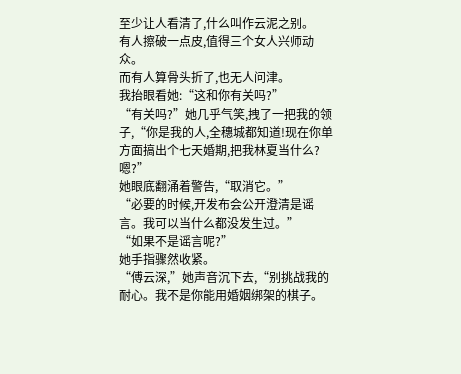至少让人看清了,什么叫作云泥之别。
有人擦破一点皮,值得三个女人兴师动众。
而有人算骨头折了,也无人问津。
我抬眼看她:“这和你有关吗?”
“有关吗?”她几乎气笑,拽了一把我的领子,“你是我的人,全穗城都知道!现在你单方面搞出个七天婚期,把我林夏当什么?嗯?”
她眼底翻涌着警告,“取消它。”
“必要的时候,开发布会公开澄清是谣言。我可以当什么都没发生过。”
“如果不是谣言呢?”
她手指骤然收紧。
“傅云深,”她声音沉下去,“别挑战我的耐心。我不是你能用婚姻绑架的棋子。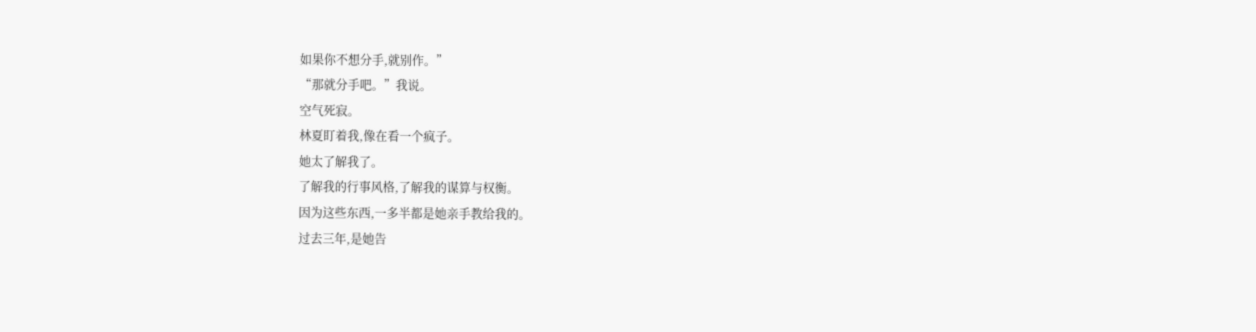如果你不想分手,就别作。”
“那就分手吧。”我说。
空气死寂。
林夏盯着我,像在看一个疯子。
她太了解我了。
了解我的行事风格,了解我的谋算与权衡。
因为这些东西,一多半都是她亲手教给我的。
过去三年,是她告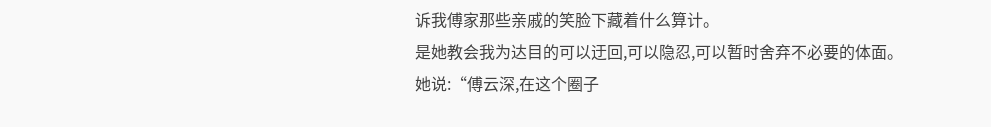诉我傅家那些亲戚的笑脸下藏着什么算计。
是她教会我为达目的可以迂回,可以隐忍,可以暂时舍弃不必要的体面。
她说:“傅云深,在这个圈子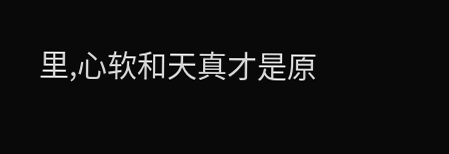里,心软和天真才是原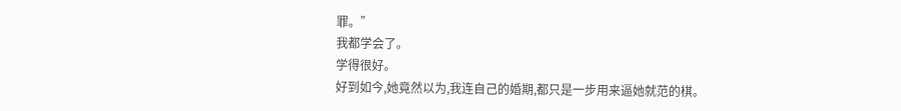罪。”
我都学会了。
学得很好。
好到如今,她竟然以为,我连自己的婚期,都只是一步用来逼她就范的棋。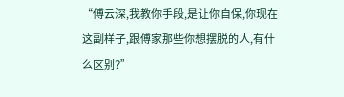“傅云深,我教你手段,是让你自保,你现在这副样子,跟傅家那些你想摆脱的人,有什么区别?”